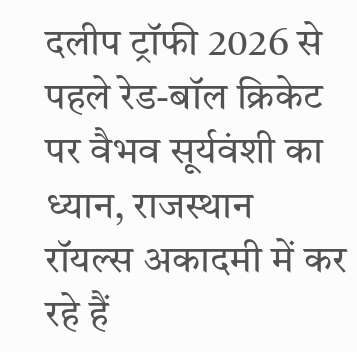दलीप ट्रॉफी 2026 से पहले रेड-बॉल क्रिकेट पर वैभव सूर्यवंशी का ध्यान, राजस्थान रॉयल्स अकादमी में कर रहे हैं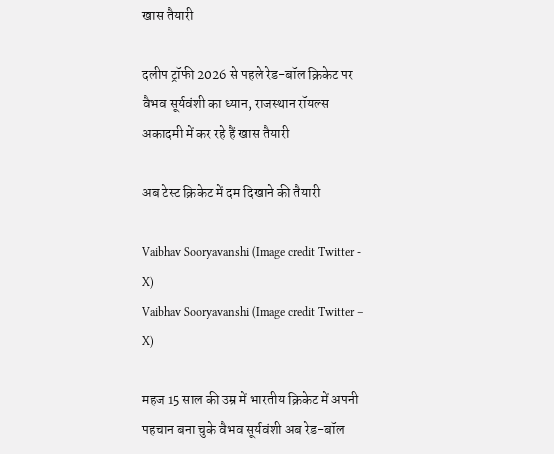खास तैयारी

दलीप ट्रॉफी 2026 से पहले रेड-बॉल क्रिकेट पर वैभव सूर्यवंशी का ध्यान, राजस्थान रॉयल्स अकादमी में कर रहे हैं खास तैयारी

अब टेस्ट क्रिकेट में दम दिखाने की तैयारी

Vaibhav Sooryavanshi (Image credit Twitter - X)
Vaibhav Sooryavanshi (Image credit Twitter – X)

महज 15 साल की उम्र में भारतीय क्रिकेट में अपनी पहचान बना चुके वैभव सूर्यवंशी अब रेड-बॉल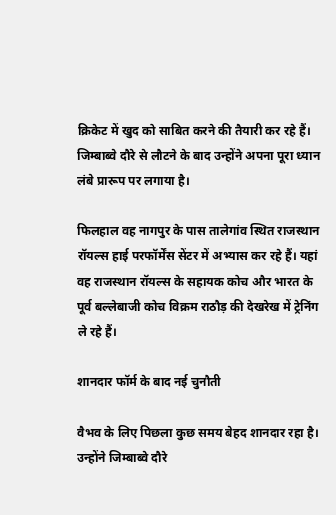क्रिकेट में खुद को साबित करने की तैयारी कर रहे हैं। जिम्बाब्वे दौरे से लौटने के बाद उन्होंने अपना पूरा ध्यान लंबे प्रारूप पर लगाया है।

फिलहाल वह नागपुर के पास तालेगांव स्थित राजस्थान रॉयल्स हाई परफॉर्मेंस सेंटर में अभ्यास कर रहे हैं। यहां वह राजस्थान रॉयल्स के सहायक कोच और भारत के पूर्व बल्लेबाजी कोच विक्रम राठौड़ की देखरेख में ट्रेनिंग ले रहे हैं।

शानदार फॉर्म के बाद नई चुनौती

वैभव के लिए पिछला कुछ समय बेहद शानदार रहा है। उन्होंने जिम्बाब्वे दौरे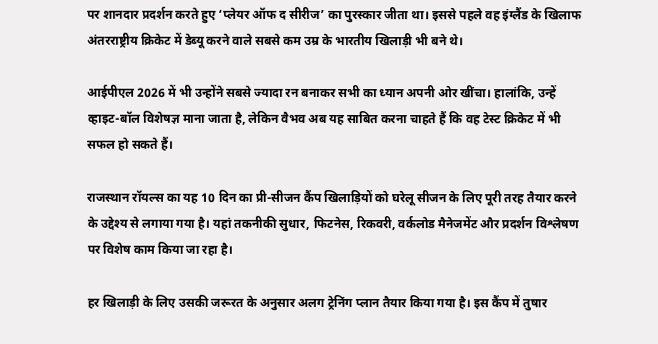पर शानदार प्रदर्शन करते हुए ‘प्लेयर ऑफ द सीरीज’ का पुरस्कार जीता था। इससे पहले वह इंग्लैंड के खिलाफ अंतरराष्ट्रीय क्रिकेट में डेब्यू करने वाले सबसे कम उम्र के भारतीय खिलाड़ी भी बने थे।

आईपीएल 2026 में भी उन्होंने सबसे ज्यादा रन बनाकर सभी का ध्यान अपनी ओर खींचा। हालांकि, उन्हें व्हाइट-बॉल विशेषज्ञ माना जाता है, लेकिन वैभव अब यह साबित करना चाहते हैं कि वह टेस्ट क्रिकेट में भी सफल हो सकते हैं।

राजस्थान रॉयल्स का यह 10 दिन का प्री-सीजन कैंप खिलाड़ियों को घरेलू सीजन के लिए पूरी तरह तैयार करने के उद्देश्य से लगाया गया है। यहां तकनीकी सुधार, फिटनेस, रिकवरी, वर्कलोड मैनेजमेंट और प्रदर्शन विश्लेषण पर विशेष काम किया जा रहा है।

हर खिलाड़ी के लिए उसकी जरूरत के अनुसार अलग ट्रेनिंग प्लान तैयार किया गया है। इस कैंप में तुषार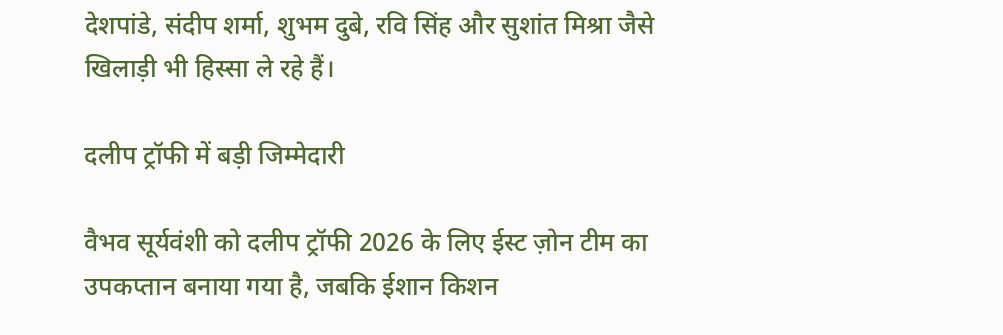देशपांडे, संदीप शर्मा, शुभम दुबे, रवि सिंह और सुशांत मिश्रा जैसे खिलाड़ी भी हिस्सा ले रहे हैं।

दलीप ट्रॉफी में बड़ी जिम्मेदारी

वैभव सूर्यवंशी को दलीप ट्रॉफी 2026 के लिए ईस्ट ज़ोन टीम का उपकप्तान बनाया गया है, जबकि ईशान किशन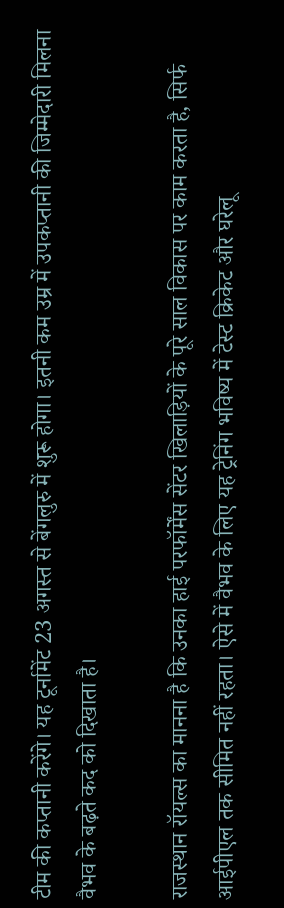टीम की कप्तानी करेंगे। यह टूर्नामेंट 23 अगस्त से बेंगलुरु में शुरू होगा। इतनी कम उम्र में उपकप्तानी की जिम्मेदारी मिलना वैभव के बढ़ते कद को दिखाता है।

राजस्थान रॉयल्स का मानना है कि उनका हाई परफॉर्मेंस सेंटर खिलाड़ियों के पूरे साल विकास पर काम करता है, सिर्फ आईपीएल तक सीमित नहीं रहता। ऐसे में वैभव के लिए यह ट्रेनिंग भविष्य में टेस्ट क्रिकेट और घरेलू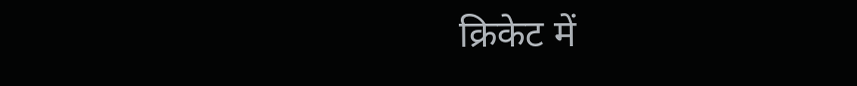क्रिकेट में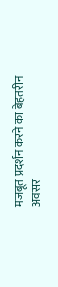मजबूत प्रदर्शन करने का बेहतरीन अवसर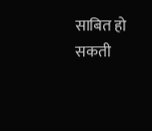साबित हो सकती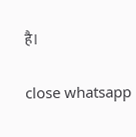है।

close whatsapp